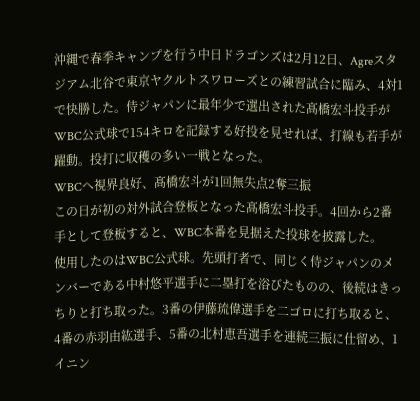沖縄で春季キャンプを行う中日ドラゴンズは2月12日、Agreスタジアム北谷で東京ヤクルトスワローズとの練習試合に臨み、4対1で快勝した。侍ジャパンに最年少で選出された髙橋宏斗投手がWBC公式球で154キロを記録する好投を見せれば、打線も若手が躍動。投打に収穫の多い一戦となった。
WBCへ視界良好、髙橋宏斗が1回無失点2奪三振
この日が初の対外試合登板となった髙橋宏斗投手。4回から2番手として登板すると、WBC本番を見据えた投球を披露した。
使用したのはWBC公式球。先頭打者で、同じく侍ジャパンのメンバーである中村悠平選手に二塁打を浴びたものの、後続はきっちりと打ち取った。3番の伊藤琉偉選手を二ゴロに打ち取ると、4番の赤羽由紘選手、5番の北村恵吾選手を連続三振に仕留め、1イニン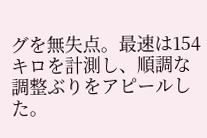グを無失点。最速は154キロを計測し、順調な調整ぶりをアピールした。